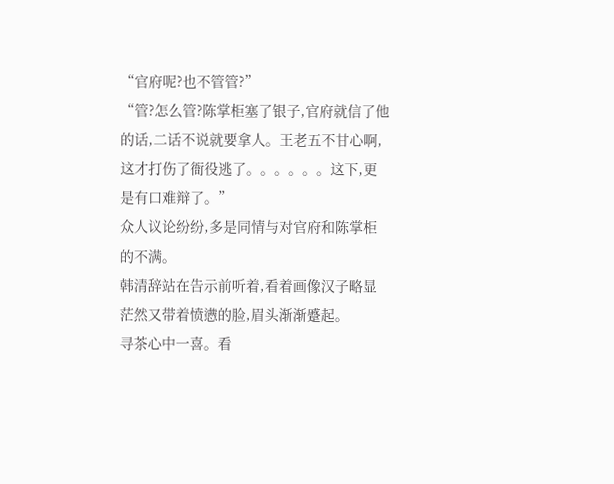“官府呢?也不管管?”
“管?怎么管?陈掌柜塞了银子,官府就信了他的话,二话不说就要拿人。王老五不甘心啊,这才打伤了衙役逃了。。。。。。这下,更是有口难辩了。”
众人议论纷纷,多是同情与对官府和陈掌柜的不满。
韩清辞站在告示前听着,看着画像汉子略显茫然又带着愤懑的脸,眉头渐渐蹙起。
寻茶心中一喜。看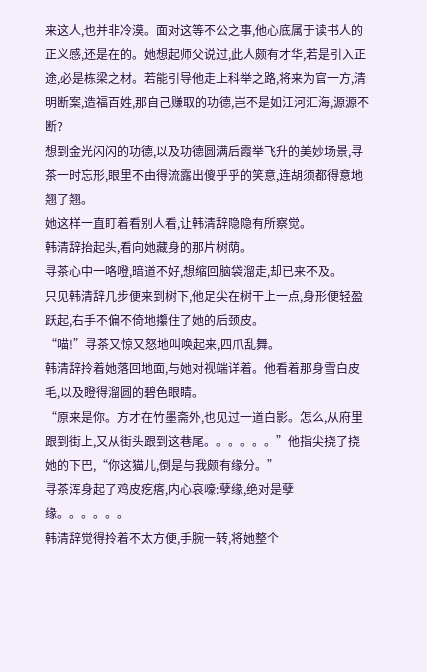来这人,也并非冷漠。面对这等不公之事,他心底属于读书人的正义感,还是在的。她想起师父说过,此人颇有才华,若是引入正途,必是栋梁之材。若能引导他走上科举之路,将来为官一方,清明断案,造福百姓,那自己赚取的功德,岂不是如江河汇海,源源不断?
想到金光闪闪的功德,以及功德圆满后霞举飞升的美妙场景,寻茶一时忘形,眼里不由得流露出傻乎乎的笑意,连胡须都得意地翘了翘。
她这样一直盯着看别人看,让韩清辞隐隐有所察觉。
韩清辞抬起头,看向她藏身的那片树荫。
寻茶心中一咯噔,暗道不好,想缩回脑袋溜走,却已来不及。
只见韩清辞几步便来到树下,他足尖在树干上一点,身形便轻盈跃起,右手不偏不倚地攥住了她的后颈皮。
“喵!”寻茶又惊又怒地叫唤起来,四爪乱舞。
韩清辞拎着她落回地面,与她对视端详着。他看着那身雪白皮毛,以及瞪得溜圆的碧色眼睛。
“原来是你。方才在竹墨斋外,也见过一道白影。怎么,从府里跟到街上,又从街头跟到这巷尾。。。。。。”他指尖挠了挠她的下巴,“你这猫儿,倒是与我颇有缘分。”
寻茶浑身起了鸡皮疙瘩,内心哀嚎:孽缘,绝对是孽缘。。。。。。
韩清辞觉得拎着不太方便,手腕一转,将她整个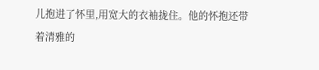儿抱进了怀里,用宽大的衣袖拢住。他的怀抱还带着清雅的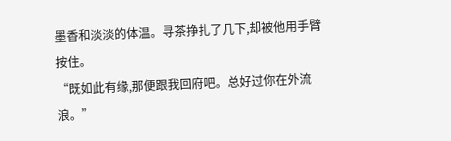墨香和淡淡的体温。寻茶挣扎了几下,却被他用手臂按住。
“既如此有缘,那便跟我回府吧。总好过你在外流浪。”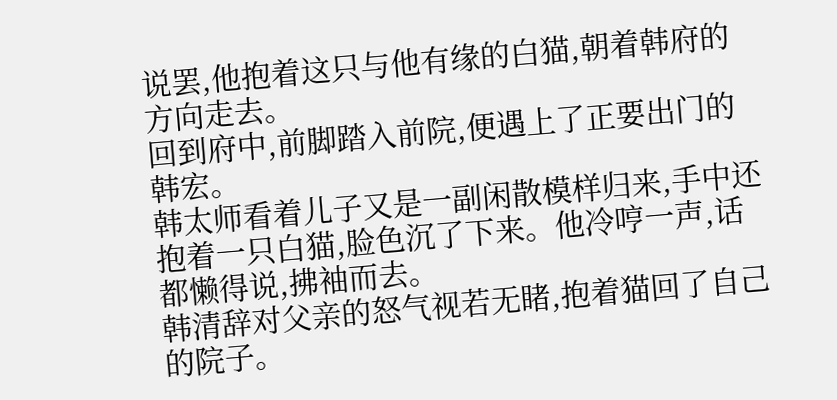说罢,他抱着这只与他有缘的白猫,朝着韩府的方向走去。
回到府中,前脚踏入前院,便遇上了正要出门的韩宏。
韩太师看着儿子又是一副闲散模样归来,手中还抱着一只白猫,脸色沉了下来。他冷哼一声,话都懒得说,拂袖而去。
韩清辞对父亲的怒气视若无睹,抱着猫回了自己的院子。